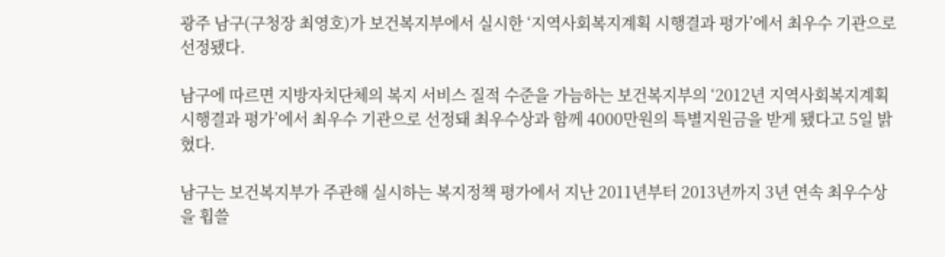광주 남구(구청장 최영호)가 보건복지부에서 실시한 ‘지역사회복지계획 시행결과 평가’에서 최우수 기관으로 선정됐다.

남구에 따르면 지방자치단체의 복지 서비스 질적 수준을 가늠하는 보건복지부의 ‘2012년 지역사회복지계획 시행결과 평가’에서 최우수 기관으로 선정돼 최우수상과 함께 4000만원의 특별지원금을 받게 됐다고 5일 밝혔다.

남구는 보건복지부가 주관해 실시하는 복지정책 평가에서 지난 2011년부터 2013년까지 3년 연속 최우수상을 휩쓸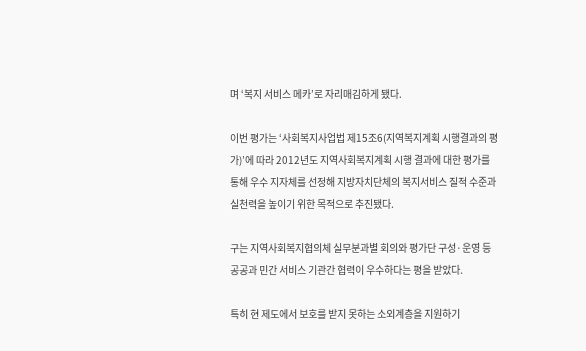며 ‘복지 서비스 메카’로 자리매김하게 됐다.

이번 평가는 ‘사회복지사업법 제15조6(지역복지계획 시행결과의 평가)’에 따라 2012년도 지역사회복지계획 시행 결과에 대한 평가를 통해 우수 지자체를 선정해 지방자치단체의 복지서비스 질적 수준과 실천력을 높이기 위한 목적으로 추진됐다.

구는 지역사회복지협의체 실무분과별 회의와 평가단 구성·운영 등 공공과 민간 서비스 기관간 협력이 우수하다는 평을 받았다.

특히 현 제도에서 보호를 받지 못하는 소외계층을 지원하기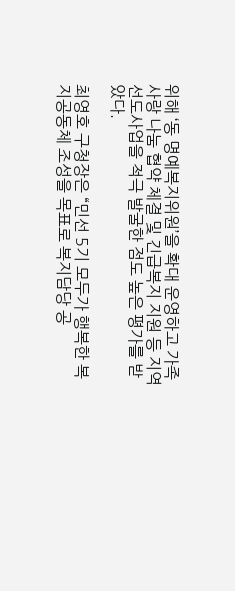위해 ‘동 명예복지위원’을 확대 운영하고 가족사랑 나눔 협약 체결 및 긴급복지 지원 등 지역 선도사업을 적극 발굴한 점도 높은 평가를 받았다.

최영호 구청장은 “민선 5기 모두가 행복한 복지공동체 조성을 목표로 복지담당 공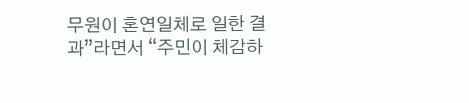무원이 혼연일체로 일한 결과”라면서 “주민이 체감하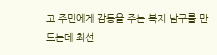고 주민에게 감동을 주는 복지 남구를 만드는데 최선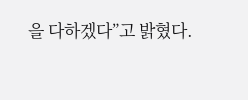을 다하겠다”고 밝혔다.